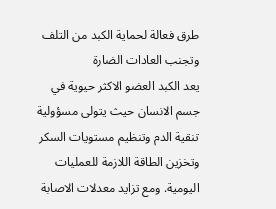طرق فعالة لحماية الكبد من التلف وتجنب العادات الضارة
يعد الكبد العضو الاكثر حيوية في جسم الانسان حيث يتولى مسؤولية تنقية الدم وتنظيم مستويات السكر وتخزين الطاقة اللازمة للعمليات اليومية. ومع تزايد معدلات الاصابة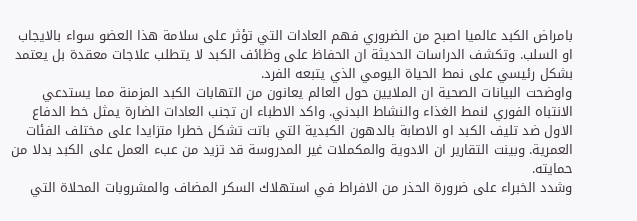بامراض الكبد عالميا اصبح من الضروري فهم العادات التي تؤثر على سلامة هذا العضو سواء بالايجاب او السلب. وتكشف الدراسات الحديثة ان الحفاظ على وظائف الكبد لا يتطلب علاجات معقدة بل يعتمد بشكل رئيسي على نمط الحياة اليومي الذي يتبعه الفرد.
واوضحت البيانات الصحية ان الملايين حول العالم يعانون من التهابات الكبد المزمنة مما يستدعي الانتباه الفوري لنمط الغذاء والنشاط البدني. واكد الاطباء ان تجنب العادات الضارة يمثل خط الدفاع الاول ضد تليف الكبد او الاصابة بالدهون الكبدية التي باتت تشكل خطرا متزايدا على مختلف الفئات العمرية. وبينت التقارير ان الادوية والمكملات غير المدروسة قد تزيد من عبء العمل على الكبد بدلا من حمايته.
وشدد الخبراء على ضرورة الحذر من الافراط في استهلاك السكر المضاف والمشروبات المحلاة التي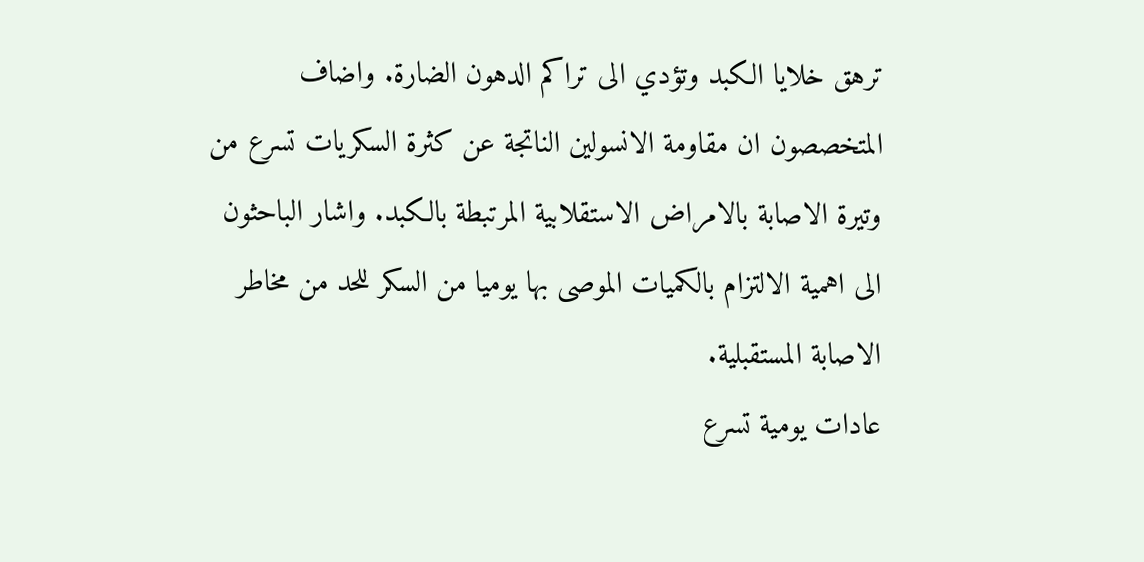ترهق خلايا الكبد وتؤدي الى تراكم الدهون الضارة. واضاف المتخصصون ان مقاومة الانسولين الناتجة عن كثرة السكريات تسرع من وتيرة الاصابة بالامراض الاستقلابية المرتبطة بالكبد. واشار الباحثون الى اهمية الالتزام بالكميات الموصى بها يوميا من السكر للحد من مخاطر الاصابة المستقبلية.
عادات يومية تسرع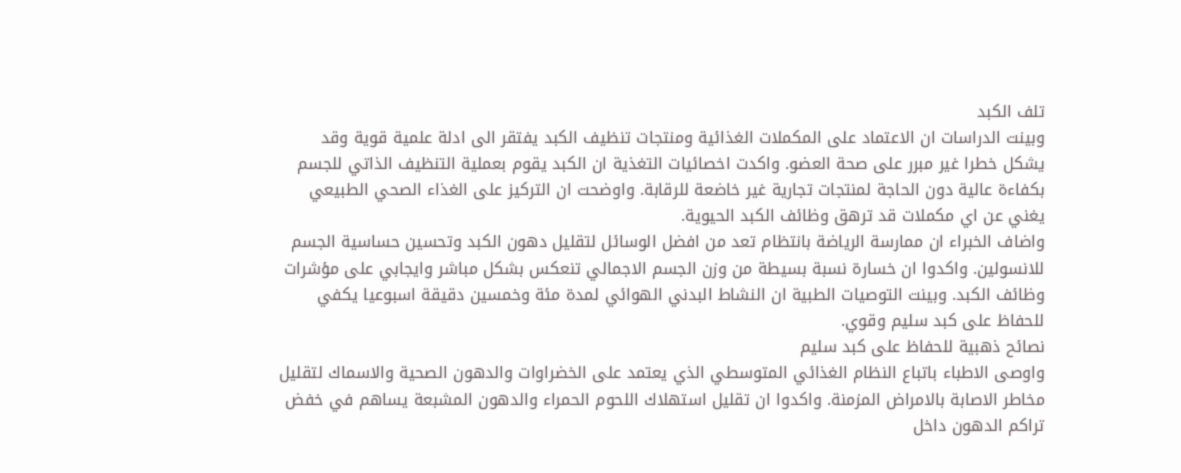تلف الكبد
وبينت الدراسات ان الاعتماد على المكملات الغذائية ومنتجات تنظيف الكبد يفتقر الى ادلة علمية قوية وقد يشكل خطرا غير مبرر على صحة العضو. واكدت اخصائيات التغذية ان الكبد يقوم بعملية التنظيف الذاتي للجسم بكفاءة عالية دون الحاجة لمنتجات تجارية غير خاضعة للرقابة. واوضحت ان التركيز على الغذاء الصحي الطبيعي يغني عن اي مكملات قد ترهق وظائف الكبد الحيوية.
واضاف الخبراء ان ممارسة الرياضة بانتظام تعد من افضل الوسائل لتقليل دهون الكبد وتحسين حساسية الجسم للانسولين. واكدوا ان خسارة نسبة بسيطة من وزن الجسم الاجمالي تنعكس بشكل مباشر وايجابي على مؤشرات وظائف الكبد. وبينت التوصيات الطبية ان النشاط البدني الهوائي لمدة مئة وخمسين دقيقة اسبوعيا يكفي للحفاظ على كبد سليم وقوي.
نصائح ذهبية للحفاظ على كبد سليم
واوصى الاطباء باتباع النظام الغذائي المتوسطي الذي يعتمد على الخضراوات والدهون الصحية والاسماك لتقليل مخاطر الاصابة بالامراض المزمنة. واكدوا ان تقليل استهلاك اللحوم الحمراء والدهون المشبعة يساهم في خفض تراكم الدهون داخل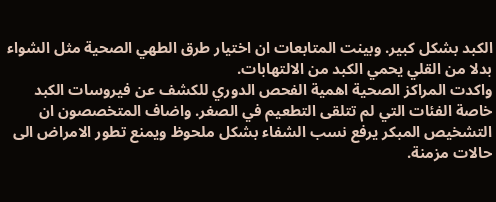الكبد بشكل كبير. وبينت المتابعات ان اختيار طرق الطهي الصحية مثل الشواء بدلا من القلي يحمي الكبد من الالتهابات.
واكدت المراكز الصحية اهمية الفحص الدوري للكشف عن فيروسات الكبد خاصة الفئات التي لم تتلقى التطعيم في الصغر. واضاف المتخصصون ان التشخيص المبكر يرفع نسب الشفاء بشكل ملحوظ ويمنع تطور الامراض الى حالات مزمنة.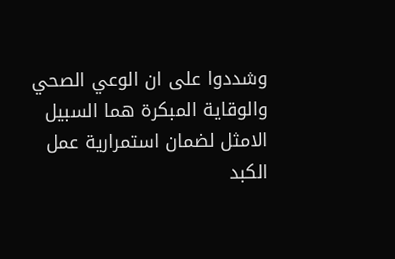وشددوا على ان الوعي الصحي والوقاية المبكرة هما السبيل الامثل لضمان استمرارية عمل الكبد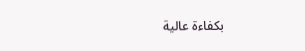بكفاءة عالية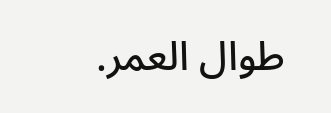طوال العمر.